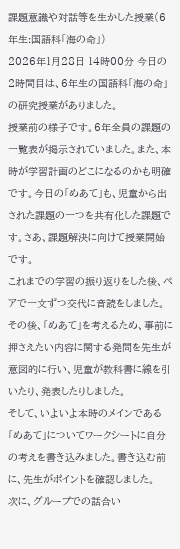課題意識や対話等を生かした授業(6年生:国語科「海の命」)
2026年1月28日 14時00分 今日の2時間目は、6年生の国語科「海の命」の研究授業がありました。
授業前の様子です。6年全員の課題の一覧表が掲示されていました。また、本時が学習計画のどこになるのかも明確です。今日の「めあて」も、児童から出された課題の一つを共有化した課題です。さあ、課題解決に向けて授業開始です。
これまでの学習の振り返りをした後、ペアで一文ずつ交代に音読をしました。その後、「めあて」を考えるため、事前に押さえたい内容に関する発問を先生が意図的に行い、児童が教科書に線を引いたり、発表したりしました。
そして、いよいよ本時のメインである「めあて」についてワークシートに自分の考えを書き込みました。書き込む前に、先生がポイントを確認しました。
次に、グループでの話合い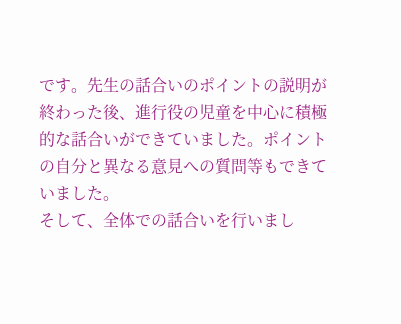です。先生の話合いのポイントの説明が終わった後、進行役の児童を中心に積極的な話合いができていました。ポイントの自分と異なる意見への質問等もできていました。
そして、全体での話合いを行いまし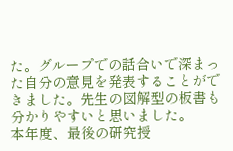た。グループでの話合いで深まった自分の意見を発表することができました。先生の図解型の板書も分かりやすいと思いました。
本年度、最後の研究授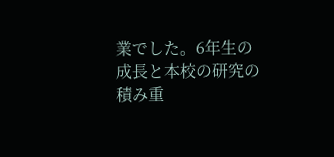業でした。6年生の成長と本校の研究の積み重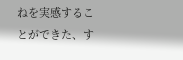ねを実感することができた、す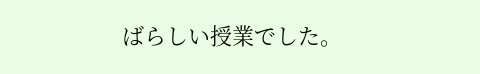ばらしい授業でした。